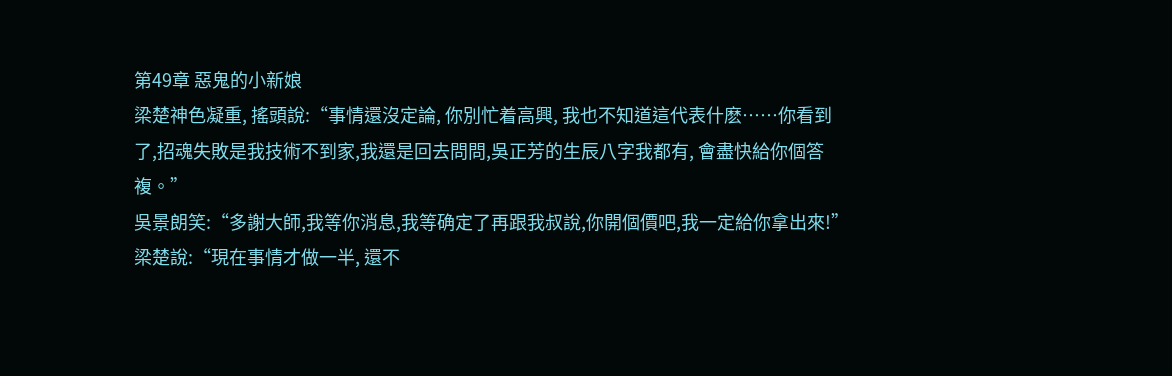第49章 惡鬼的小新娘
梁楚神色凝重, 搖頭說:“事情還沒定論, 你別忙着高興, 我也不知道這代表什麽……你看到了,招魂失敗是我技術不到家,我還是回去問問,吳正芳的生辰八字我都有, 會盡快給你個答複。”
吳景朗笑:“多謝大師,我等你消息,我等确定了再跟我叔說,你開個價吧,我一定給你拿出來!”
梁楚說:“現在事情才做一半, 還不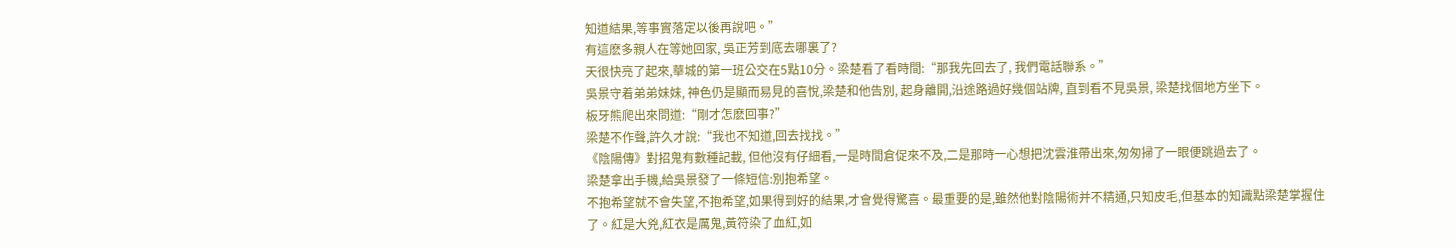知道結果,等事實落定以後再說吧。”
有這麽多親人在等她回家, 吳正芳到底去哪裏了?
天很快亮了起來,華城的第一班公交在5點10分。梁楚看了看時間:“那我先回去了, 我們電話聯系。”
吳景守着弟弟妹妹, 神色仍是顯而易見的喜悅,梁楚和他告別, 起身離開,沿途路過好幾個站牌, 直到看不見吳景, 梁楚找個地方坐下。
板牙熊爬出來問道:“剛才怎麽回事?”
梁楚不作聲,許久才說:“我也不知道,回去找找。”
《陰陽傳》對招鬼有數種記載, 但他沒有仔細看,一是時間倉促來不及,二是那時一心想把沈雲淮帶出來,匆匆掃了一眼便跳過去了。
梁楚拿出手機,給吳景發了一條短信:別抱希望。
不抱希望就不會失望,不抱希望,如果得到好的結果,才會覺得驚喜。最重要的是,雖然他對陰陽術并不精通,只知皮毛,但基本的知識點梁楚掌握住了。紅是大兇,紅衣是厲鬼,黃符染了血紅,如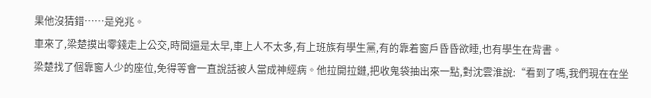果他沒猜錯……是兇兆。
車來了,梁楚摸出零錢走上公交,時間還是太早,車上人不太多,有上班族有學生黨,有的靠着窗戶昏昏欲睡,也有學生在背書。
梁楚找了個靠窗人少的座位,免得等會一直說話被人當成神經病。他拉開拉鏈,把收鬼袋抽出來一點,對沈雲淮說:“看到了嗎,我們現在在坐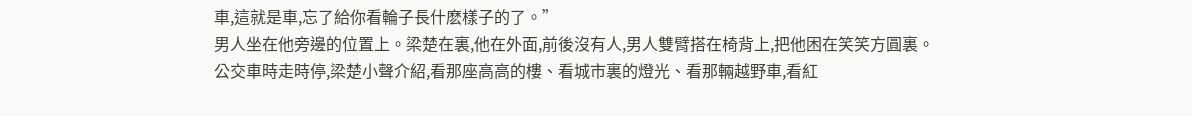車,這就是車,忘了給你看輪子長什麽樣子的了。”
男人坐在他旁邊的位置上。梁楚在裏,他在外面,前後沒有人,男人雙臂搭在椅背上,把他困在笑笑方圓裏。
公交車時走時停,梁楚小聲介紹,看那座高高的樓、看城市裏的燈光、看那輛越野車,看紅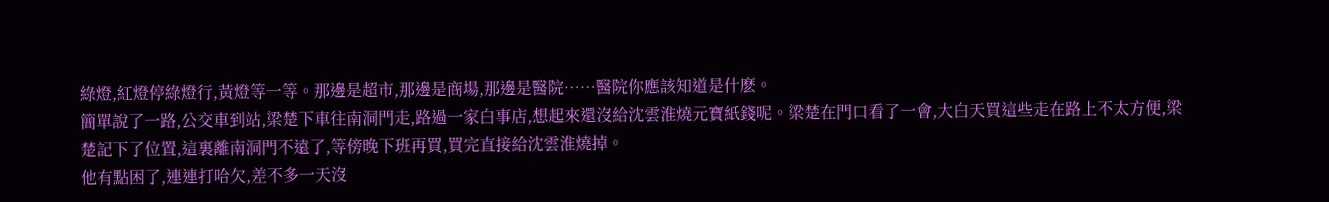綠燈,紅燈停綠燈行,黃燈等一等。那邊是超市,那邊是商場,那邊是醫院……醫院你應該知道是什麽。
簡單說了一路,公交車到站,梁楚下車往南洞門走,路過一家白事店,想起來還沒給沈雲淮燒元寶紙錢呢。梁楚在門口看了一會,大白天買這些走在路上不太方便,梁楚記下了位置,這裏離南洞門不遠了,等傍晚下班再買,買完直接給沈雲淮燒掉。
他有點困了,連連打哈欠,差不多一天沒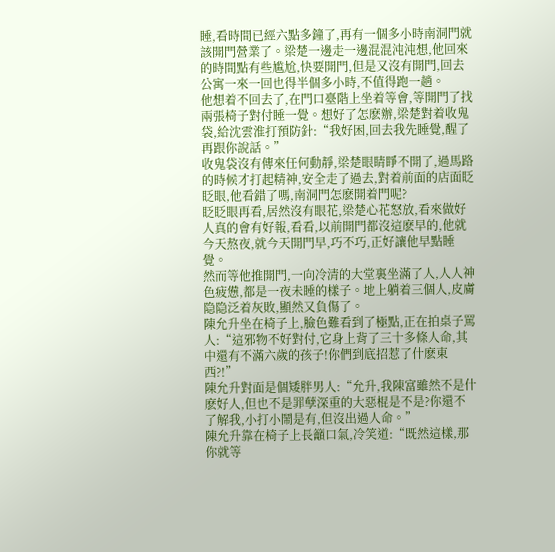睡,看時間已經六點多鐘了,再有一個多小時南洞門就該開門營業了。梁楚一邊走一邊混混沌沌想,他回來的時間點有些尴尬,快要開門,但是又沒有開門,回去公寓一來一回也得半個多小時,不值得跑一趟。
他想着不回去了,在門口臺階上坐着等會,等開門了找兩張椅子對付睡一覺。想好了怎麽辦,梁楚對着收鬼袋,給沈雲淮打預防針:“我好困,回去我先睡覺,醒了再跟你說話。”
收鬼袋沒有傳來任何動靜,梁楚眼睛睜不開了,過馬路的時候才打起精神,安全走了過去,對着前面的店面眨眨眼,他看錯了嗎,南洞門怎麽開着門呢?
眨眨眼再看,居然沒有眼花,梁楚心花怒放,看來做好人真的會有好報,看看,以前開門都沒這麽早的,他就今天熬夜,就今天開門早,巧不巧,正好讓他早點睡覺。
然而等他推開門,一向冷清的大堂裏坐滿了人,人人神色疲憊,都是一夜未睡的樣子。地上躺着三個人,皮膚隐隐泛着灰敗,顯然又負傷了。
陳允升坐在椅子上,臉色難看到了極點,正在拍桌子罵人:“這邪物不好對付,它身上背了三十多條人命,其中還有不滿六歲的孩子!你們到底招惹了什麽東西?!”
陳允升對面是個矮胖男人:“允升,我陳富雖然不是什麽好人,但也不是罪孽深重的大惡棍是不是?你還不了解我,小打小鬧是有,但沒出過人命。”
陳允升靠在椅子上長籲口氣,冷笑道:“既然這樣,那你就等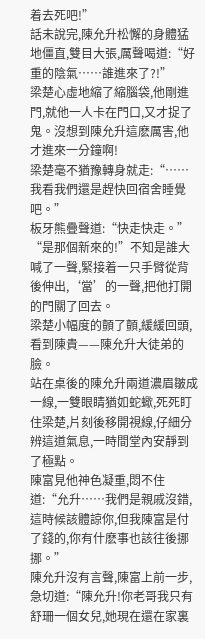着去死吧!”
話未說完,陳允升松懈的身體猛地僵直,雙目大張,厲聲喝道:“好重的陰氣……誰進來了?!”
梁楚心虛地縮了縮腦袋,他剛進門,就他一人卡在門口,又才捉了鬼。沒想到陳允升這麽厲害,他才進來一分鐘啊!
梁楚毫不猶豫轉身就走:“……我看我們還是趕快回宿舍睡覺吧。”
板牙熊疊聲道:“快走快走。”
“是那個新來的!”不知是誰大喊了一聲,緊接着一只手臂從背後伸出,‘當’的一聲,把他打開的門關了回去。
梁楚小幅度的顫了顫,緩緩回頭,看到陳貴——陳允升大徒弟的臉。
站在桌後的陳允升兩道濃眉皺成一線,一雙眼睛猶如蛇蠍,死死盯住梁楚,片刻後移開視線,仔細分辨這道氣息,一時間堂內安靜到了極點。
陳富見他神色凝重,悶不住道:“允升……我們是親戚沒錯,這時候該體諒你,但我陳富是付了錢的,你有什麽事也該往後挪挪。”
陳允升沒有言聲,陳富上前一步,急切道:“陳允升!你老哥我只有舒珊一個女兒,她現在還在家裏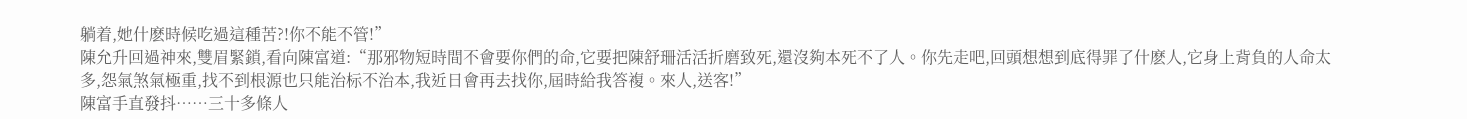躺着,她什麽時候吃過這種苦?!你不能不管!”
陳允升回過神來,雙眉緊鎖,看向陳富道:“那邪物短時間不會要你們的命,它要把陳舒珊活活折磨致死,還沒夠本死不了人。你先走吧,回頭想想到底得罪了什麽人,它身上背負的人命太多,怨氣煞氣極重,找不到根源也只能治标不治本,我近日會再去找你,屆時給我答複。來人,送客!”
陳富手直發抖……三十多條人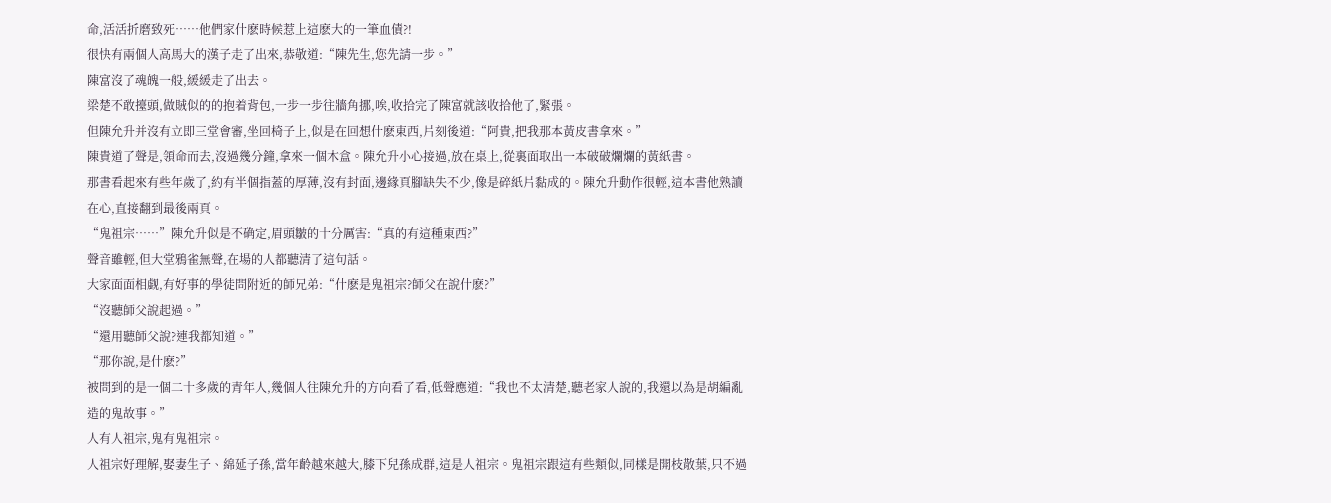命,活活折磨致死……他們家什麽時候惹上這麽大的一筆血債?!
很快有兩個人高馬大的漢子走了出來,恭敬道:“陳先生,您先請一步。”
陳富沒了魂魄一般,緩緩走了出去。
梁楚不敢擡頭,做賊似的的抱着背包,一步一步往牆角挪,唉,收拾完了陳富就該收拾他了,緊張。
但陳允升并沒有立即三堂會審,坐回椅子上,似是在回想什麽東西,片刻後道:“阿貴,把我那本黃皮書拿來。”
陳貴道了聲是,領命而去,沒過幾分鐘,拿來一個木盒。陳允升小心接過,放在桌上,從裏面取出一本破破爛爛的黃紙書。
那書看起來有些年歲了,約有半個指蓋的厚薄,沒有封面,邊緣頁腳缺失不少,像是碎紙片黏成的。陳允升動作很輕,這本書他熟讀在心,直接翻到最後兩頁。
“鬼祖宗……”陳允升似是不确定,眉頭皺的十分厲害:“真的有這種東西?”
聲音雖輕,但大堂鴉雀無聲,在場的人都聽清了這句話。
大家面面相觑,有好事的學徒問附近的師兄弟:“什麽是鬼祖宗?師父在說什麽?”
“沒聽師父說起過。”
“還用聽師父說?連我都知道。”
“那你說,是什麽?”
被問到的是一個二十多歲的青年人,幾個人往陳允升的方向看了看,低聲應道:“我也不太清楚,聽老家人說的,我還以為是胡編亂造的鬼故事。”
人有人祖宗,鬼有鬼祖宗。
人祖宗好理解,娶妻生子、綿延子孫,當年齡越來越大,膝下兒孫成群,這是人祖宗。鬼祖宗跟這有些類似,同樣是開枝散葉,只不過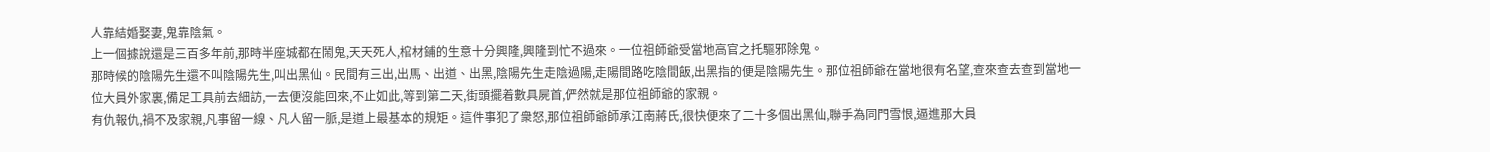人靠結婚娶妻,鬼靠陰氣。
上一個據說還是三百多年前,那時半座城都在鬧鬼,天天死人,棺材鋪的生意十分興隆,興隆到忙不過來。一位祖師爺受當地高官之托驅邪除鬼。
那時候的陰陽先生還不叫陰陽先生,叫出黑仙。民間有三出,出馬、出道、出黑,陰陽先生走陰過陽,走陽間路吃陰間飯,出黑指的便是陰陽先生。那位祖師爺在當地很有名望,查來查去查到當地一位大員外家裏,備足工具前去細訪,一去便沒能回來,不止如此,等到第二天,街頭擺着數具屍首,俨然就是那位祖師爺的家親。
有仇報仇,禍不及家親,凡事留一線、凡人留一脈,是道上最基本的規矩。這件事犯了衆怒,那位祖師爺師承江南蔣氏,很快便來了二十多個出黑仙,聯手為同門雪恨,逼進那大員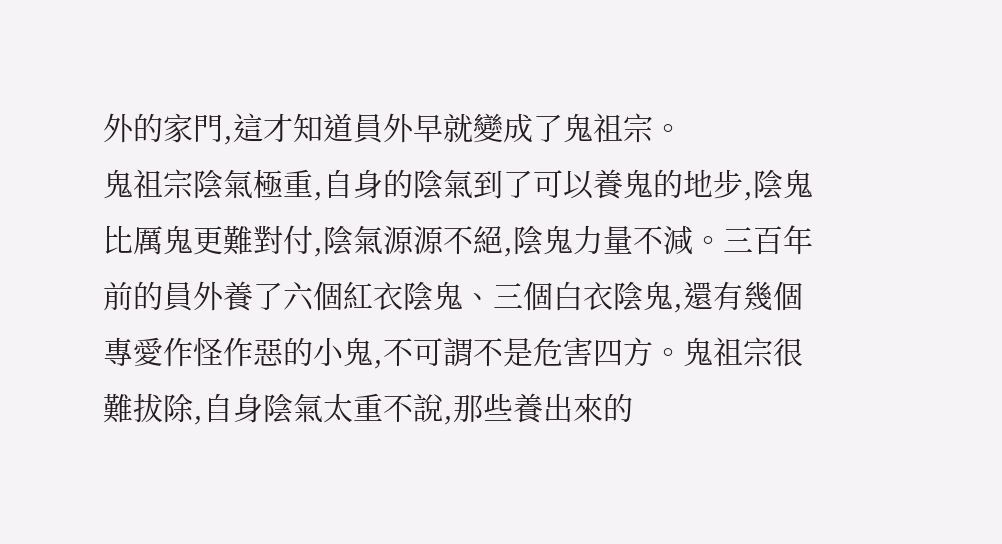外的家門,這才知道員外早就變成了鬼祖宗。
鬼祖宗陰氣極重,自身的陰氣到了可以養鬼的地步,陰鬼比厲鬼更難對付,陰氣源源不絕,陰鬼力量不減。三百年前的員外養了六個紅衣陰鬼、三個白衣陰鬼,還有幾個專愛作怪作惡的小鬼,不可謂不是危害四方。鬼祖宗很難拔除,自身陰氣太重不說,那些養出來的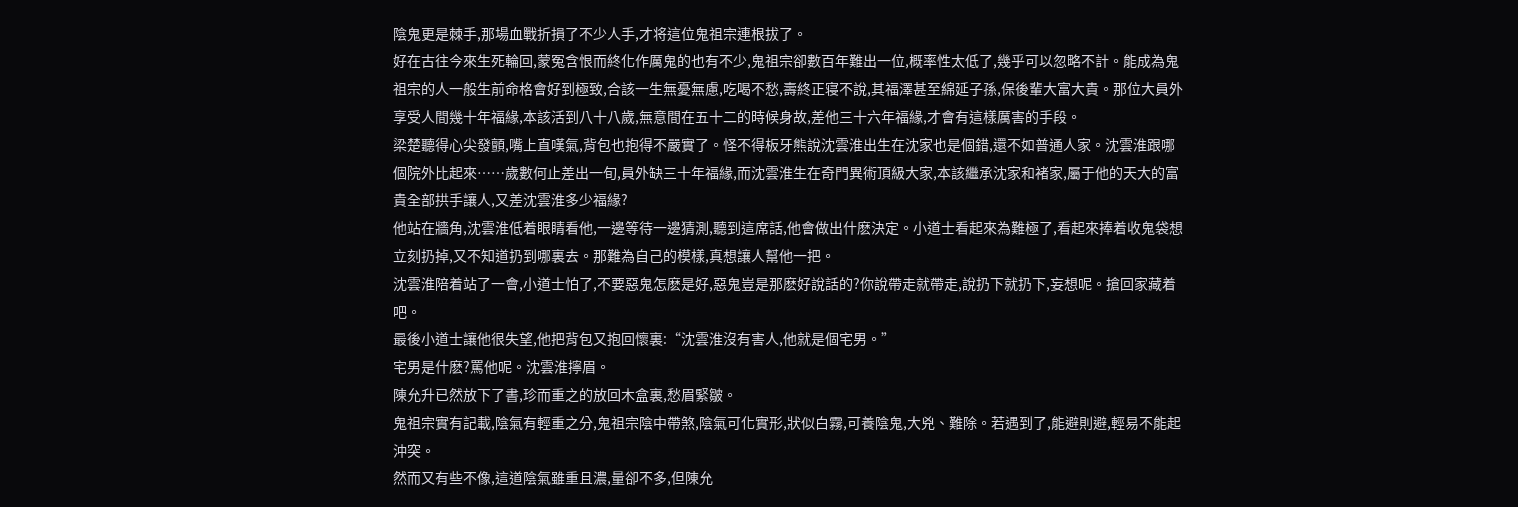陰鬼更是棘手,那場血戰折損了不少人手,才将這位鬼祖宗連根拔了。
好在古往今來生死輪回,蒙冤含恨而終化作厲鬼的也有不少,鬼祖宗卻數百年難出一位,概率性太低了,幾乎可以忽略不計。能成為鬼祖宗的人一般生前命格會好到極致,合該一生無憂無慮,吃喝不愁,壽終正寝不說,其福澤甚至綿延子孫,保後輩大富大貴。那位大員外享受人間幾十年福緣,本該活到八十八歲,無意間在五十二的時候身故,差他三十六年福緣,才會有這樣厲害的手段。
梁楚聽得心尖發顫,嘴上直嘆氣,背包也抱得不嚴實了。怪不得板牙熊說沈雲淮出生在沈家也是個錯,還不如普通人家。沈雲淮跟哪個院外比起來……歲數何止差出一旬,員外缺三十年福緣,而沈雲淮生在奇門異術頂級大家,本該繼承沈家和褚家,屬于他的天大的富貴全部拱手讓人,又差沈雲淮多少福緣?
他站在牆角,沈雲淮低着眼睛看他,一邊等待一邊猜測,聽到這席話,他會做出什麽決定。小道士看起來為難極了,看起來捧着收鬼袋想立刻扔掉,又不知道扔到哪裏去。那難為自己的模樣,真想讓人幫他一把。
沈雲淮陪着站了一會,小道士怕了,不要惡鬼怎麽是好,惡鬼豈是那麽好說話的?你說帶走就帶走,說扔下就扔下,妄想呢。搶回家藏着吧。
最後小道士讓他很失望,他把背包又抱回懷裏:“沈雲淮沒有害人,他就是個宅男。”
宅男是什麽?罵他呢。沈雲淮擰眉。
陳允升已然放下了書,珍而重之的放回木盒裏,愁眉緊皺。
鬼祖宗實有記載,陰氣有輕重之分,鬼祖宗陰中帶煞,陰氣可化實形,狀似白霧,可養陰鬼,大兇、難除。若遇到了,能避則避,輕易不能起沖突。
然而又有些不像,這道陰氣雖重且濃,量卻不多,但陳允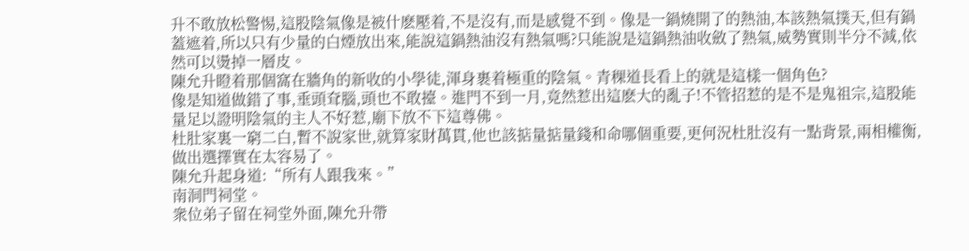升不敢放松警惕,這股陰氣像是被什麽壓着,不是沒有,而是感覺不到。像是一鍋燒開了的熱油,本該熱氣撲天,但有鍋蓋遮着,所以只有少量的白煙放出來,能說這鍋熱油沒有熱氣嗎?只能說是這鍋熱油收斂了熱氣,威勢實則半分不減,依然可以燙掉一層皮。
陳允升瞪着那個窩在牆角的新收的小學徒,渾身裹着極重的陰氣。青稞道長看上的就是這樣一個角色?
像是知道做錯了事,垂頭耷腦,頭也不敢擡。進門不到一月,竟然惹出這麽大的亂子!不管招惹的是不是鬼祖宗,這股能量足以證明陰氣的主人不好惹,廟下放不下這尊佛。
杜肚家裏一窮二白,暫不說家世,就算家財萬貫,他也該掂量掂量錢和命哪個重要,更何況杜肚沒有一點背景,兩相權衡,做出選擇實在太容易了。
陳允升起身道:“所有人跟我來。”
南洞門祠堂。
衆位弟子留在祠堂外面,陳允升帶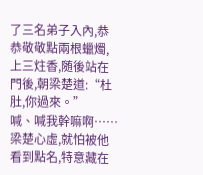了三名弟子入內,恭恭敬敬點兩根蠟燭,上三炷香,随後站在門後,朝梁楚道:“杜肚,你過來。”
喊、喊我幹嘛啊……梁楚心虛,就怕被他看到點名,特意藏在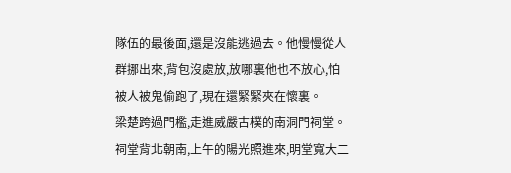隊伍的最後面,還是沒能逃過去。他慢慢從人群挪出來,背包沒處放,放哪裏他也不放心,怕被人被鬼偷跑了,現在還緊緊夾在懷裏。
梁楚跨過門檻,走進威嚴古樸的南洞門祠堂。祠堂背北朝南,上午的陽光照進來,明堂寬大二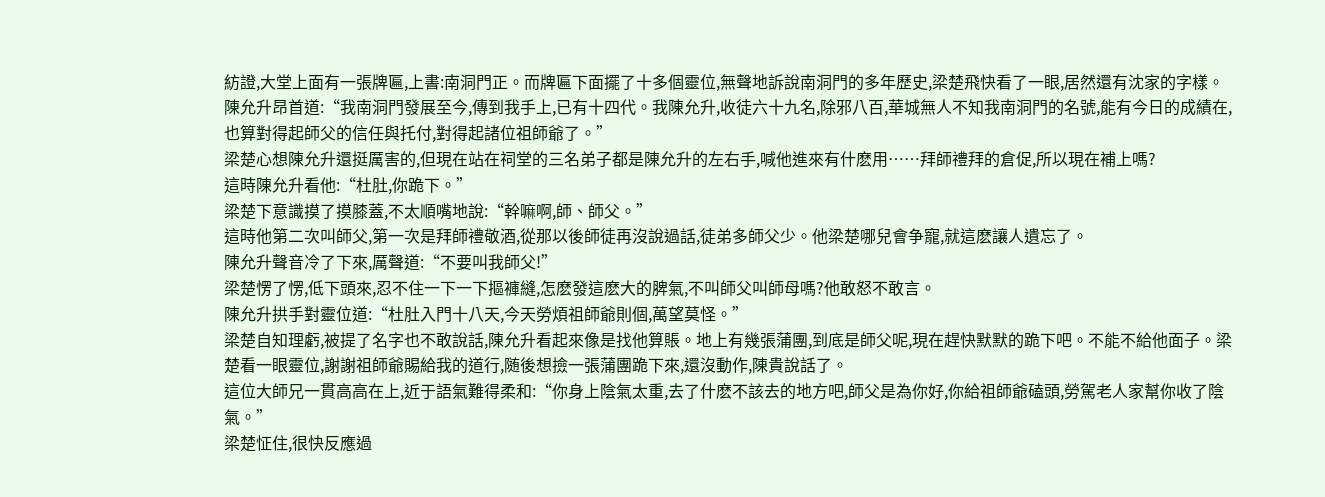紡證,大堂上面有一張牌匾,上書:南洞門正。而牌匾下面擺了十多個靈位,無聲地訴說南洞門的多年歷史,梁楚飛快看了一眼,居然還有沈家的字樣。
陳允升昂首道:“我南洞門發展至今,傳到我手上,已有十四代。我陳允升,收徒六十九名,除邪八百,華城無人不知我南洞門的名號,能有今日的成績在,也算對得起師父的信任與托付,對得起諸位祖師爺了。”
梁楚心想陳允升還挺厲害的,但現在站在祠堂的三名弟子都是陳允升的左右手,喊他進來有什麽用……拜師禮拜的倉促,所以現在補上嗎?
這時陳允升看他:“杜肚,你跪下。”
梁楚下意識摸了摸膝蓋,不太順嘴地說:“幹嘛啊,師、師父。”
這時他第二次叫師父,第一次是拜師禮敬酒,從那以後師徒再沒說過話,徒弟多師父少。他梁楚哪兒會争寵,就這麽讓人遺忘了。
陳允升聲音冷了下來,厲聲道:“不要叫我師父!”
梁楚愣了愣,低下頭來,忍不住一下一下摳褲縫,怎麽發這麽大的脾氣,不叫師父叫師母嗎?他敢怒不敢言。
陳允升拱手對靈位道:“杜肚入門十八天,今天勞煩祖師爺則個,萬望莫怪。”
梁楚自知理虧,被提了名字也不敢說話,陳允升看起來像是找他算賬。地上有幾張蒲團,到底是師父呢,現在趕快默默的跪下吧。不能不給他面子。梁楚看一眼靈位,謝謝祖師爺賜給我的道行,随後想撿一張蒲團跪下來,還沒動作,陳貴說話了。
這位大師兄一貫高高在上,近于語氣難得柔和:“你身上陰氣太重,去了什麽不該去的地方吧,師父是為你好,你給祖師爺磕頭,勞駕老人家幫你收了陰氣。”
梁楚怔住,很快反應過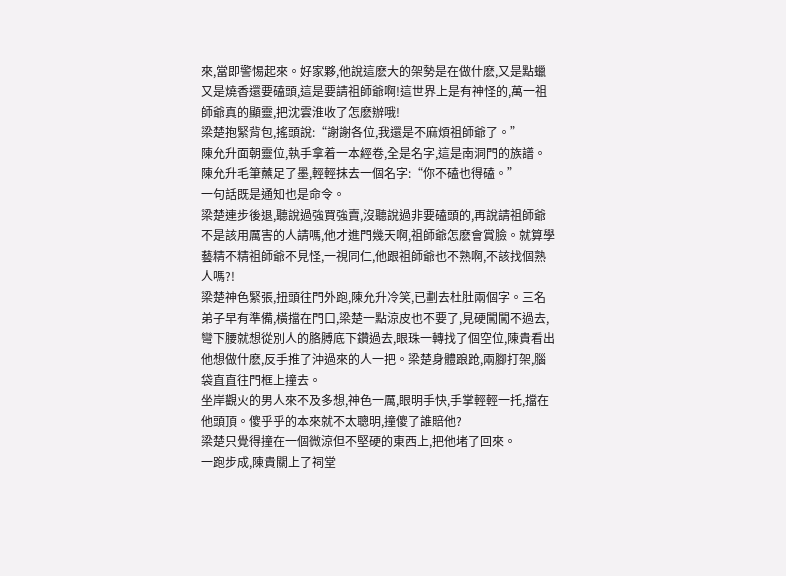來,當即警惕起來。好家夥,他說這麽大的架勢是在做什麽,又是點蠟又是燒香還要磕頭,這是要請祖師爺啊!這世界上是有神怪的,萬一祖師爺真的顯靈,把沈雲淮收了怎麽辦哦!
梁楚抱緊背包,搖頭說:“謝謝各位,我還是不麻煩祖師爺了。”
陳允升面朝靈位,執手拿着一本經卷,全是名字,這是南洞門的族譜。陳允升毛筆蘸足了墨,輕輕抹去一個名字:“你不磕也得磕。”
一句話既是通知也是命令。
梁楚連步後退,聽說過強買強賣,沒聽說過非要磕頭的,再說請祖師爺不是該用厲害的人請嗎,他才進門幾天啊,祖師爺怎麽會賞臉。就算學藝精不精祖師爺不見怪,一視同仁,他跟祖師爺也不熟啊,不該找個熟人嗎?!
梁楚神色緊張,扭頭往門外跑,陳允升冷笑,已劃去杜肚兩個字。三名弟子早有準備,橫擋在門口,梁楚一點涼皮也不要了,見硬闖闖不過去,彎下腰就想從別人的胳膊底下鑽過去,眼珠一轉找了個空位,陳貴看出他想做什麽,反手推了沖過來的人一把。梁楚身體踉跄,兩腳打架,腦袋直直往門框上撞去。
坐岸觀火的男人來不及多想,神色一厲,眼明手快,手掌輕輕一托,擋在他頭頂。傻乎乎的本來就不太聰明,撞傻了誰賠他?
梁楚只覺得撞在一個微涼但不堅硬的東西上,把他堵了回來。
一跑步成,陳貴關上了祠堂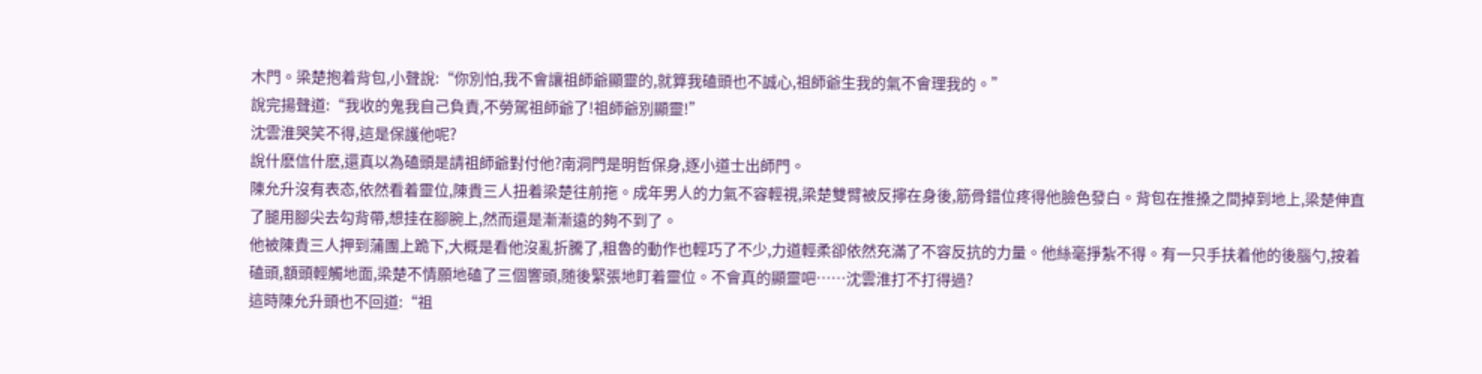木門。梁楚抱着背包,小聲說:“你別怕,我不會讓祖師爺顯靈的,就算我磕頭也不誠心,祖師爺生我的氣不會理我的。”
說完揚聲道:“我收的鬼我自己負責,不勞駕祖師爺了!祖師爺別顯靈!”
沈雲淮哭笑不得,這是保護他呢?
說什麽信什麽,還真以為磕頭是請祖師爺對付他?南洞門是明哲保身,逐小道士出師門。
陳允升沒有表态,依然看着靈位,陳貴三人扭着梁楚往前拖。成年男人的力氣不容輕視,梁楚雙臂被反擰在身後,筋骨錯位疼得他臉色發白。背包在推搡之間掉到地上,梁楚伸直了腿用腳尖去勾背帶,想挂在腳腕上,然而還是漸漸遠的夠不到了。
他被陳貴三人押到蒲團上跪下,大概是看他沒亂折騰了,粗魯的動作也輕巧了不少,力道輕柔卻依然充滿了不容反抗的力量。他絲毫掙紮不得。有一只手扶着他的後腦勺,按着磕頭,額頭輕觸地面,梁楚不情願地磕了三個響頭,随後緊張地盯着靈位。不會真的顯靈吧……沈雲淮打不打得過?
這時陳允升頭也不回道:“祖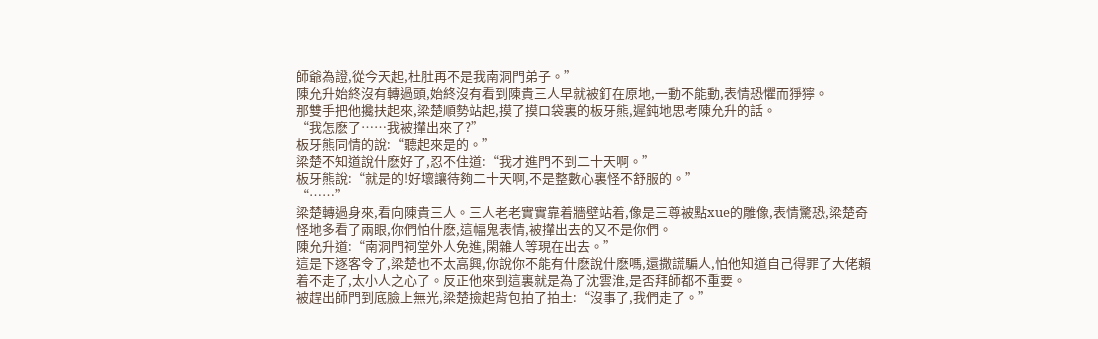師爺為證,從今天起,杜肚再不是我南洞門弟子。”
陳允升始終沒有轉過頭,始終沒有看到陳貴三人早就被釘在原地,一動不能動,表情恐懼而猙獰。
那雙手把他攙扶起來,梁楚順勢站起,摸了摸口袋裏的板牙熊,遲鈍地思考陳允升的話。
“我怎麽了……我被攆出來了?”
板牙熊同情的說:“聽起來是的。”
梁楚不知道說什麽好了,忍不住道:“我才進門不到二十天啊。”
板牙熊說:“就是的!好壞讓待夠二十天啊,不是整數心裏怪不舒服的。”
“……”
梁楚轉過身來,看向陳貴三人。三人老老實實靠着牆壁站着,像是三尊被點xue的雕像,表情驚恐,梁楚奇怪地多看了兩眼,你們怕什麽,這幅鬼表情,被攆出去的又不是你們。
陳允升道:“南洞門祠堂外人免進,閑雜人等現在出去。”
這是下逐客令了,梁楚也不太高興,你說你不能有什麽說什麽嗎,還撒謊騙人,怕他知道自己得罪了大佬賴着不走了,太小人之心了。反正他來到這裏就是為了沈雲淮,是否拜師都不重要。
被趕出師門到底臉上無光,梁楚撿起背包拍了拍土:“沒事了,我們走了。”